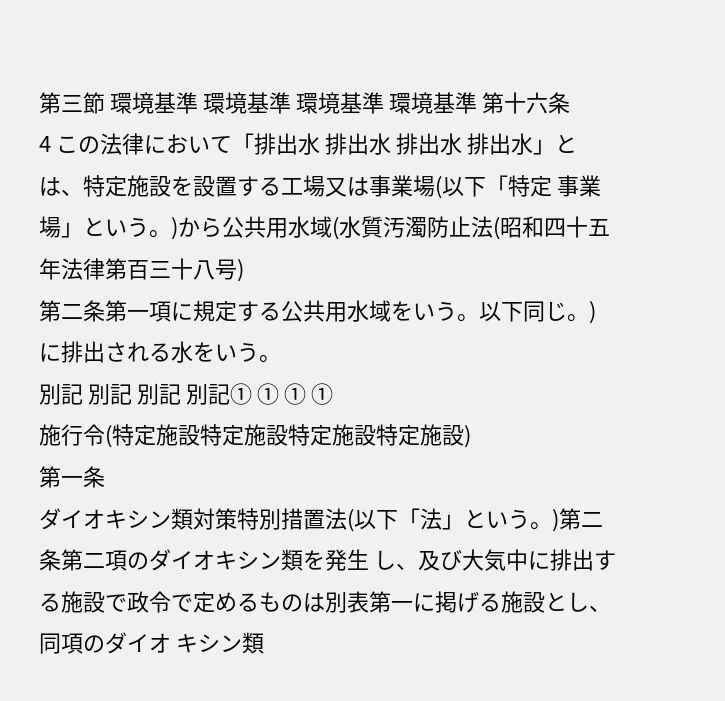第三節 環境基準 環境基準 環境基準 環境基準 第十六条
4 この法律において「排出水 排出水 排出水 排出水」とは、特定施設を設置する工場又は事業場(以下「特定 事業場」という。)から公共用水域(水質汚濁防止法(昭和四十五年法律第百三十八号)
第二条第一項に規定する公共用水域をいう。以下同じ。)に排出される水をいう。
別記 別記 別記 別記① ① ① ①
施行令(特定施設特定施設特定施設特定施設)
第一条
ダイオキシン類対策特別措置法(以下「法」という。)第二条第二項のダイオキシン類を発生 し、及び大気中に排出する施設で政令で定めるものは別表第一に掲げる施設とし、同項のダイオ キシン類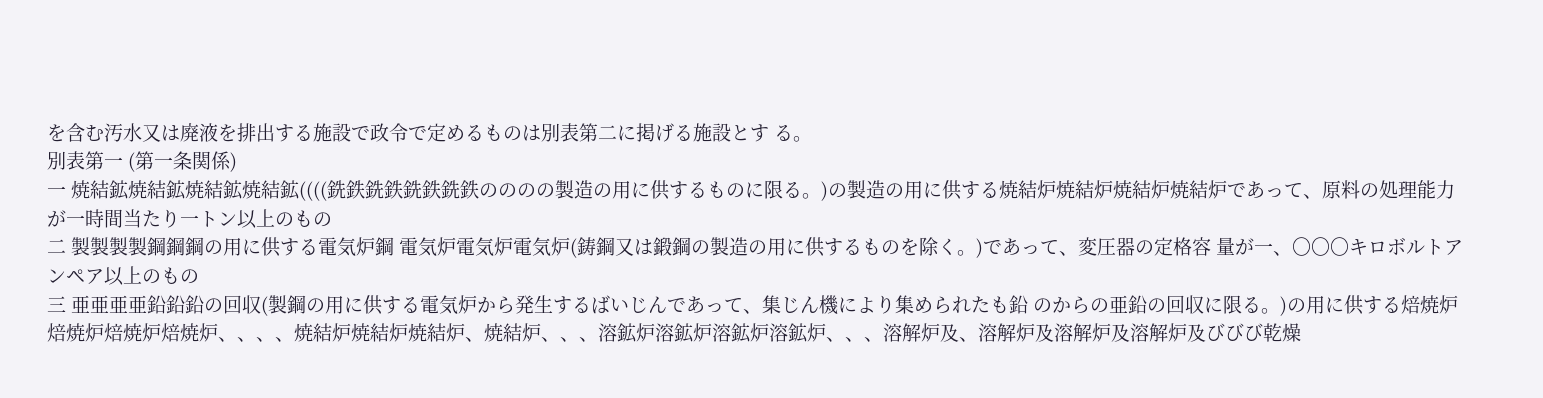を含む汚水又は廃液を排出する施設で政令で定めるものは別表第二に掲げる施設とす る。
別表第一 (第一条関係)
一 焼結鉱焼結鉱焼結鉱焼結鉱((((銑鉄銑鉄銑鉄銑鉄のののの製造の用に供するものに限る。)の製造の用に供する焼結炉焼結炉焼結炉焼結炉であって、原料の処理能力 が一時間当たり一トン以上のもの
二 製製製製鋼鋼鋼の用に供する電気炉鋼 電気炉電気炉電気炉(鋳鋼又は鍛鋼の製造の用に供するものを除く。)であって、変圧器の定格容 量が一、〇〇〇キロボルトアンペア以上のもの
三 亜亜亜亜鉛鉛鉛の回収(製鋼の用に供する電気炉から発生するばいじんであって、集じん機により集められたも鉛 のからの亜鉛の回収に限る。)の用に供する焙焼炉焙焼炉焙焼炉焙焼炉、、、、焼結炉焼結炉焼結炉、焼結炉、、、溶鉱炉溶鉱炉溶鉱炉溶鉱炉、、、溶解炉及、溶解炉及溶解炉及溶解炉及びびび乾燥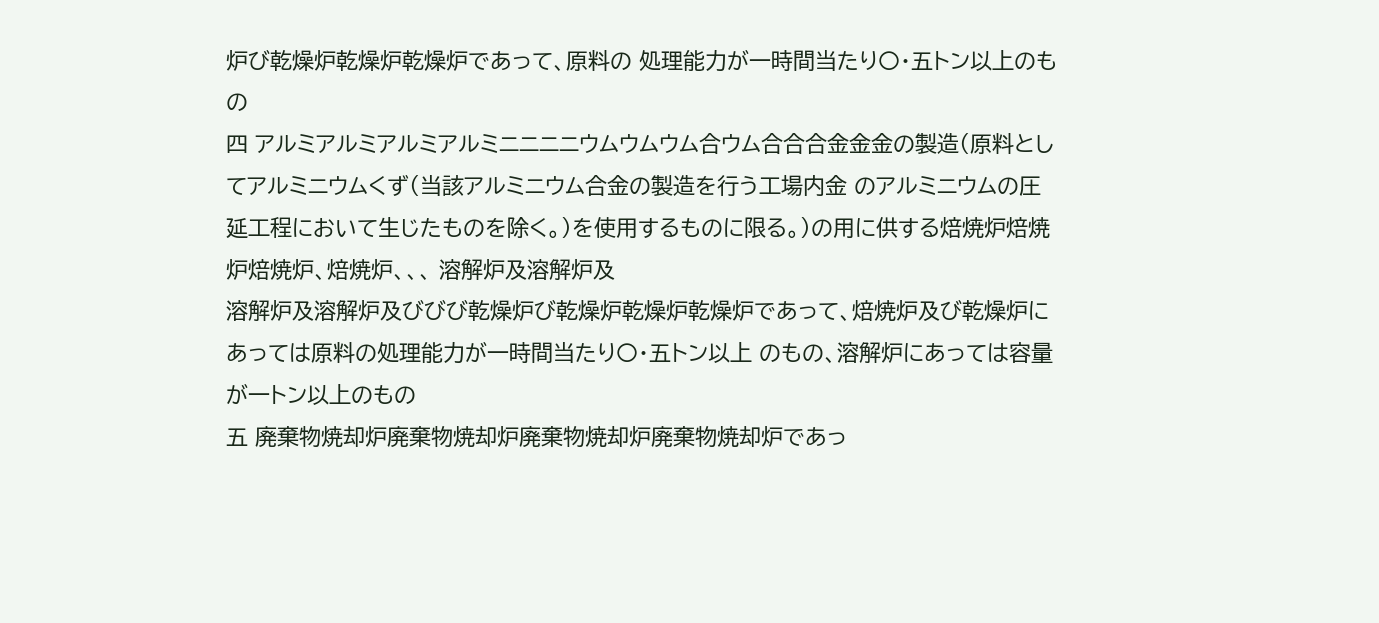炉び乾燥炉乾燥炉乾燥炉であって、原料の 処理能力が一時間当たり〇・五トン以上のもの
四 アルミアルミアルミアルミニニニニウムウムウム合ウム合合合金金金の製造(原料としてアルミニウムくず(当該アルミニウム合金の製造を行う工場内金 のアルミニウムの圧延工程において生じたものを除く。)を使用するものに限る。)の用に供する焙焼炉焙焼炉焙焼炉、焙焼炉、、、 溶解炉及溶解炉及
溶解炉及溶解炉及びびび乾燥炉び乾燥炉乾燥炉乾燥炉であって、焙焼炉及び乾燥炉にあっては原料の処理能力が一時間当たり〇・五トン以上 のもの、溶解炉にあっては容量が一トン以上のもの
五 廃棄物焼却炉廃棄物焼却炉廃棄物焼却炉廃棄物焼却炉であっ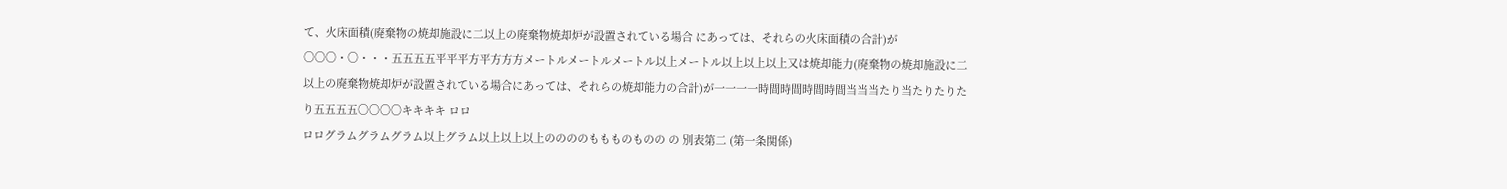て、火床面積(廃棄物の焼却施設に二以上の廃棄物焼却炉が設置されている場合 にあっては、それらの火床面積の合計)が〇〇〇・〇・・・五五五五平平平方平方方方メートルメートルメートル以上メートル以上以上以上又は焼却能力(廃棄物の焼却施設に二 以上の廃棄物焼却炉が設置されている場合にあっては、それらの焼却能力の合計)が一一一一時間時間時間時間当当当たり当たりたりたり五五五五〇〇〇〇キキキキ ロロ
ロログラムグラムグラム以上グラム以上以上以上ののののももものものの の 別表第二 (第一条関係)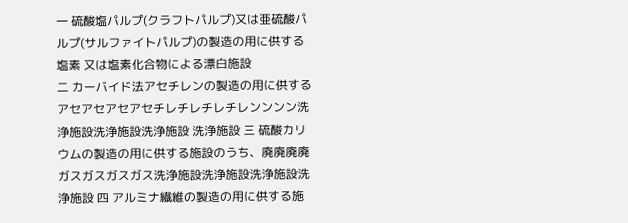一 硫酸塩パルプ(クラフトパルプ)又は亜硫酸パルプ(サルファイトパルプ)の製造の用に供する塩素 又は塩素化合物による漂白施設
二 カーバイド法アセチレンの製造の用に供するアセアセアセアセチレチレチレチレンンンン洗浄施設洗浄施設洗浄施設 洗浄施設 三 硫酸カリウムの製造の用に供する施設のうち、廃廃廃廃ガスガスガスガス洗浄施設洗浄施設洗浄施設洗浄施設 四 アルミナ繊維の製造の用に供する施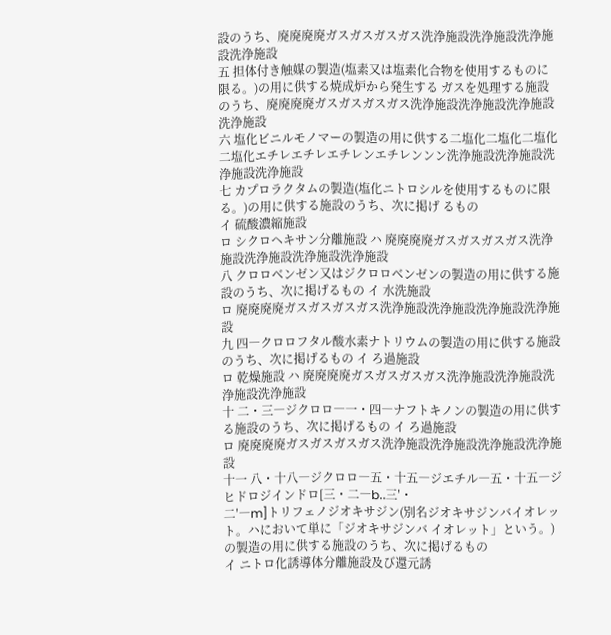設のうち、廃廃廃廃ガスガスガスガス洗浄施設洗浄施設洗浄施設洗浄施設
五 担体付き触媒の製造(塩素又は塩素化合物を使用するものに限る。)の用に供する焼成炉から発生する ガスを処理する施設のうち、廃廃廃廃ガスガスガスガス洗浄施設洗浄施設洗浄施設洗浄施設
六 塩化ビニルモノマーの製造の用に供する二塩化二塩化二塩化二塩化エチレエチレエチレンエチレンンン洗浄施設洗浄施設洗浄施設洗浄施設
七 カプロラクタムの製造(塩化ニトロシルを使用するものに限る。)の用に供する施設のうち、次に掲げ るもの
イ 硫酸濃縮施設
ロ シクロヘキサン分離施設 ハ 廃廃廃廃ガスガスガスガス洗浄施設洗浄施設洗浄施設洗浄施設
八 クロロベンゼン又はジクロロベンゼンの製造の用に供する施設のうち、次に掲げるもの イ 水洗施設
ロ 廃廃廃廃ガスガスガスガス洗浄施設洗浄施設洗浄施設洗浄施設
九 四―クロロフタル酸水素ナトリウムの製造の用に供する施設のうち、次に掲げるもの イ ろ過施設
ロ 乾燥施設 ハ 廃廃廃廃ガスガスガスガス洗浄施設洗浄施設洗浄施設洗浄施設
十 二・三―ジクロロ―一・四―ナフトキノンの製造の用に供する施設のうち、次に掲げるもの イ ろ過施設
ロ 廃廃廃廃ガスガスガスガス洗浄施設洗浄施設洗浄施設洗浄施設
十一 八・十八―ジクロロ―五・十五―ジエチル―五・十五―ジヒドロジインドロ[三・二―b‥三′・
二′―m]トリフェノジオキサジン(別名ジオキサジンバイオレット。ハにおいて単に「ジオキサジンバ イオレット」という。)の製造の用に供する施設のうち、次に掲げるもの
イ ニトロ化誘導体分離施設及び還元誘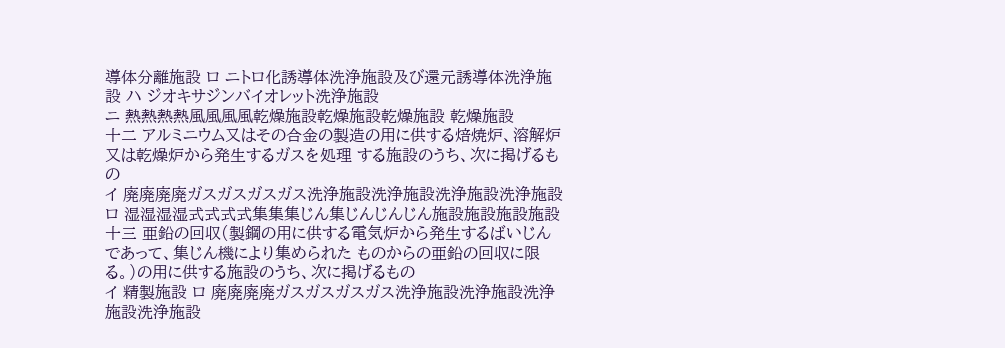導体分離施設 ロ ニトロ化誘導体洗浄施設及び還元誘導体洗浄施設 ハ ジオキサジンバイオレット洗浄施設
ニ 熱熱熱熱風風風風乾燥施設乾燥施設乾燥施設 乾燥施設
十二 アルミニウム又はその合金の製造の用に供する焙焼炉、溶解炉又は乾燥炉から発生するガスを処理 する施設のうち、次に掲げるもの
イ 廃廃廃廃ガスガスガスガス洗浄施設洗浄施設洗浄施設洗浄施設 ロ 湿湿湿湿式式式式集集集じん集じんじんじん施設施設施設施設
十三 亜鉛の回収(製鋼の用に供する電気炉から発生するばいじんであって、集じん機により集められた ものからの亜鉛の回収に限る。)の用に供する施設のうち、次に掲げるもの
イ 精製施設 ロ 廃廃廃廃ガスガスガスガス洗浄施設洗浄施設洗浄施設洗浄施設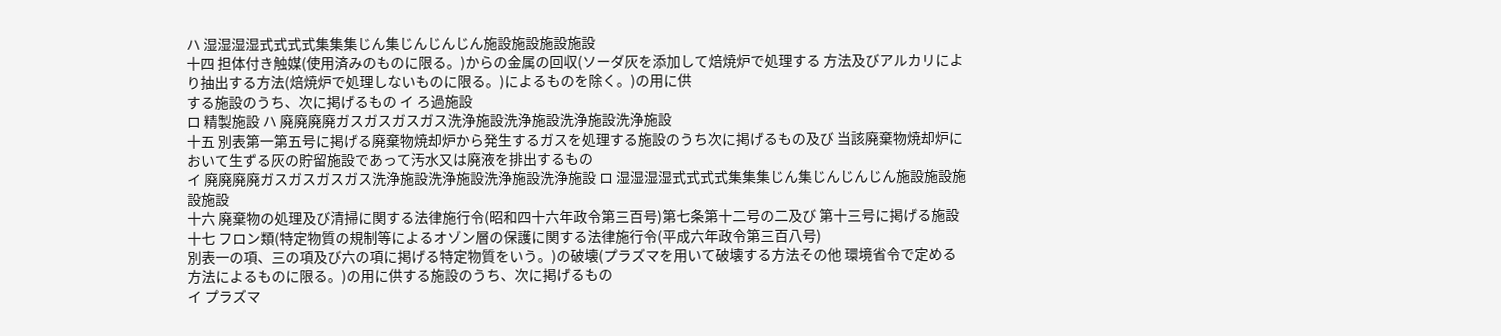ハ 湿湿湿湿式式式式集集集じん集じんじんじん施設施設施設施設
十四 担体付き触媒(使用済みのものに限る。)からの金属の回収(ソーダ灰を添加して焙焼炉で処理する 方法及びアルカリにより抽出する方法(焙焼炉で処理しないものに限る。)によるものを除く。)の用に供
する施設のうち、次に掲げるもの イ ろ過施設
ロ 精製施設 ハ 廃廃廃廃ガスガスガスガス洗浄施設洗浄施設洗浄施設洗浄施設
十五 別表第一第五号に掲げる廃棄物焼却炉から発生するガスを処理する施設のうち次に掲げるもの及び 当該廃棄物焼却炉において生ずる灰の貯留施設であって汚水又は廃液を排出するもの
イ 廃廃廃廃ガスガスガスガス洗浄施設洗浄施設洗浄施設洗浄施設 ロ 湿湿湿湿式式式式集集集じん集じんじんじん施設施設施設施設
十六 廃棄物の処理及び清掃に関する法律施行令(昭和四十六年政令第三百号)第七条第十二号の二及び 第十三号に掲げる施設
十七 フロン類(特定物質の規制等によるオゾン層の保護に関する法律施行令(平成六年政令第三百八号)
別表一の項、三の項及び六の項に掲げる特定物質をいう。)の破壊(プラズマを用いて破壊する方法その他 環境省令で定める方法によるものに限る。)の用に供する施設のうち、次に掲げるもの
イ プラズマ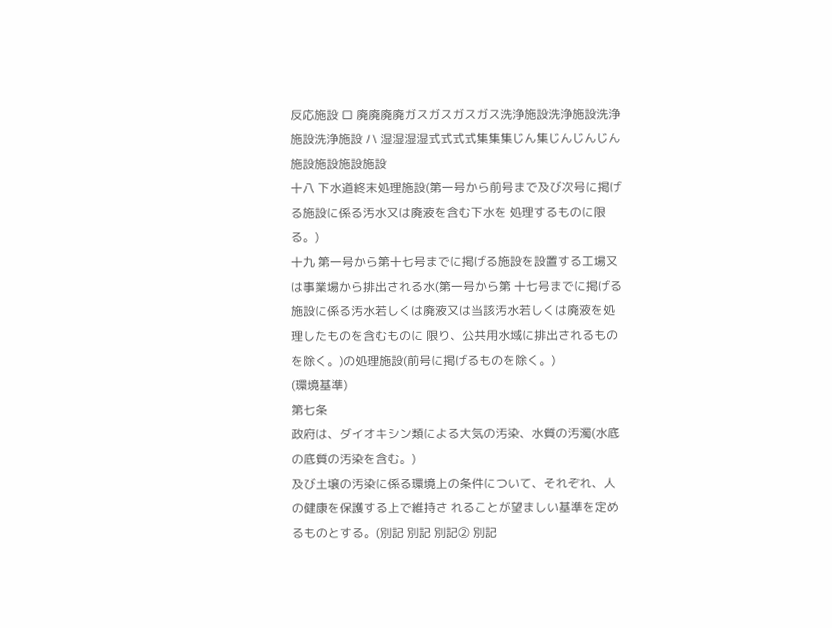反応施設 ロ 廃廃廃廃ガスガスガスガス洗浄施設洗浄施設洗浄施設洗浄施設 ハ 湿湿湿湿式式式式集集集じん集じんじんじん施設施設施設施設
十八 下水道終末処理施設(第一号から前号まで及び次号に掲げる施設に係る汚水又は廃液を含む下水を 処理するものに限る。)
十九 第一号から第十七号までに掲げる施設を設置する工場又は事業場から排出される水(第一号から第 十七号までに掲げる施設に係る汚水若しくは廃液又は当該汚水若しくは廃液を処理したものを含むものに 限り、公共用水域に排出されるものを除く。)の処理施設(前号に掲げるものを除く。)
(環境基準)
第七条
政府は、ダイオキシン類による大気の汚染、水質の汚濁(水底の底質の汚染を含む。)
及び土壌の汚染に係る環境上の条件について、それぞれ、人の健康を保護する上で維持さ れることが望ましい基準を定めるものとする。(別記 別記 別記② 別記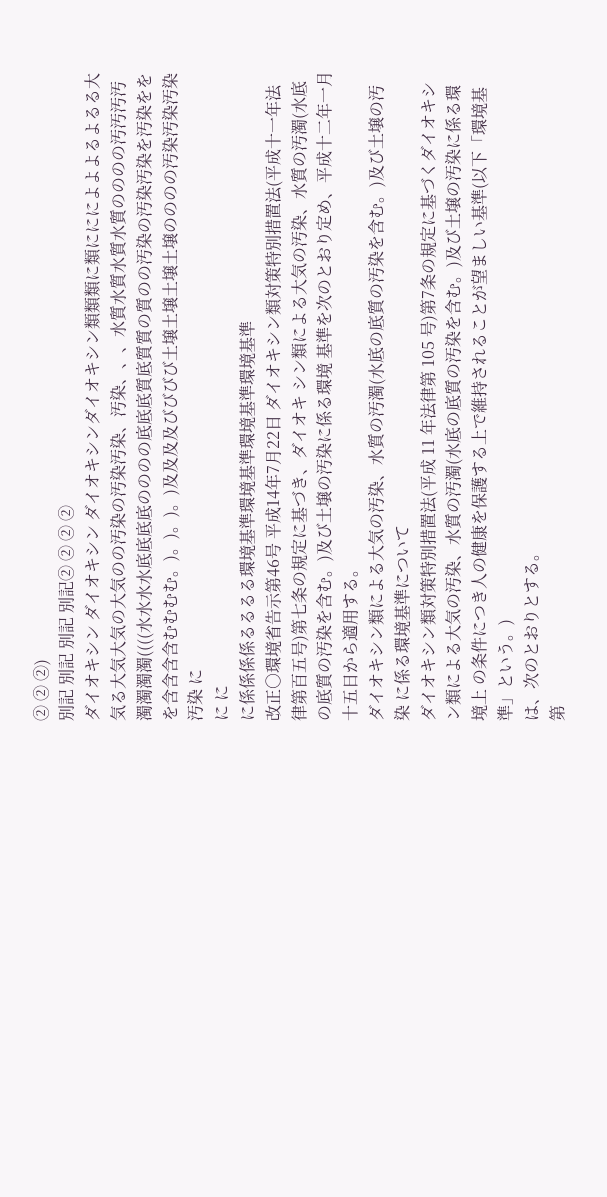② ② ②)
別記 別記 別記 別記② ② ② ②
ダイオキシン ダイオキシン ダイオキシンダイオキシン類類類に類ににによよよるよるる大気る大気大気の大気のの汚染の汚染汚染、汚染、、、水質水質水質水質のののの汚汚汚汚濁濁濁濁((((水水水水底底底底のののの底底底質底質質の質のの汚染の汚染汚染を汚染ををを含含含含むむむむ。)。)。)。)及及及及びびびび土壌土壌土壌土壌のののの汚染汚染汚染汚染 に
に に
に係係係係るるるる環境基準環境基準環境基準環境基準
改正○環境省告示第46号 平成14年7月22日 ダイオキシン類対策特別措置法(平成十一年法律第百五号)第七条の規定に基づき、ダイオキ シン類による大気の汚染、水質の汚濁(水底の底質の汚染を含む。)及び土壌の汚染に係る環境 基準を次のとおり定め、平成十二年一月十五日から適用する。
ダイオキシン類による大気の汚染、水質の汚濁(水底の底質の汚染を含む。)及び土壌の汚染 に係る環境基準について
ダイオキシン類対策特別措置法(平成 11 年法律第 105 号)第7条の規定に基づくダイオキシ ン類による大気の汚染、水質の汚濁(水底の底質の汚染を含む。)及び土壌の汚染に係る環境上 の条件につき人の健康を保護する上で維持されることが望ましい基準(以下「環境基準」という。)
は、次のとおりとする。
第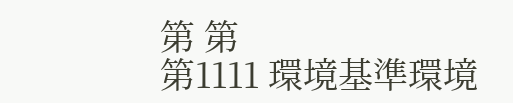第 第
第1111 環境基準環境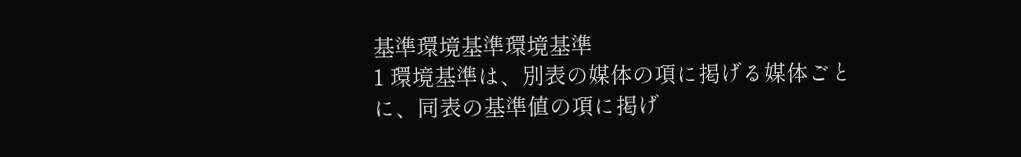基準環境基準環境基準
1 環境基準は、別表の媒体の項に掲げる媒体ごとに、同表の基準値の項に掲げ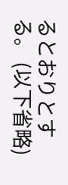るとおりとす る。 (以下省略)